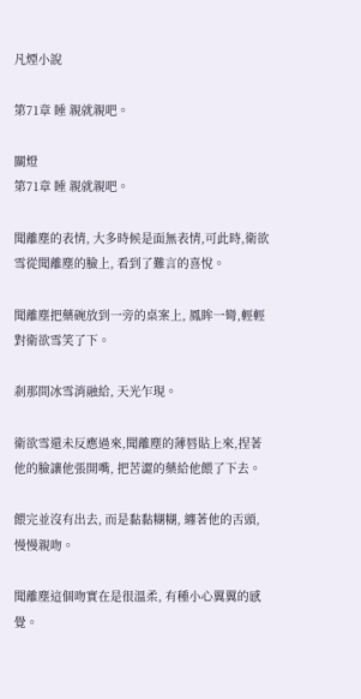凡煙小說

第71章 睡 親就親吧。

關燈
第71章 睡 親就親吧。

聞離塵的表情, 大多時候是面無表情,可此時,衛欲雪從聞離塵的臉上, 看到了難言的喜悅。

聞離塵把藥碗放到一旁的桌案上, 鳳眸一彎,輕輕對衛欲雪笑了下。

剎那間冰雪消融給, 天光乍現。

衛欲雪還未反應過來,聞離塵的薄唇貼上來,捏著他的臉讓他張開嘴, 把苦澀的藥給他餵了下去。

餵完並沒有出去, 而是黏黏糊糊, 纏著他的舌頭, 慢慢親吻。

聞離塵這個吻實在是很溫柔, 有種小心翼翼的感覺。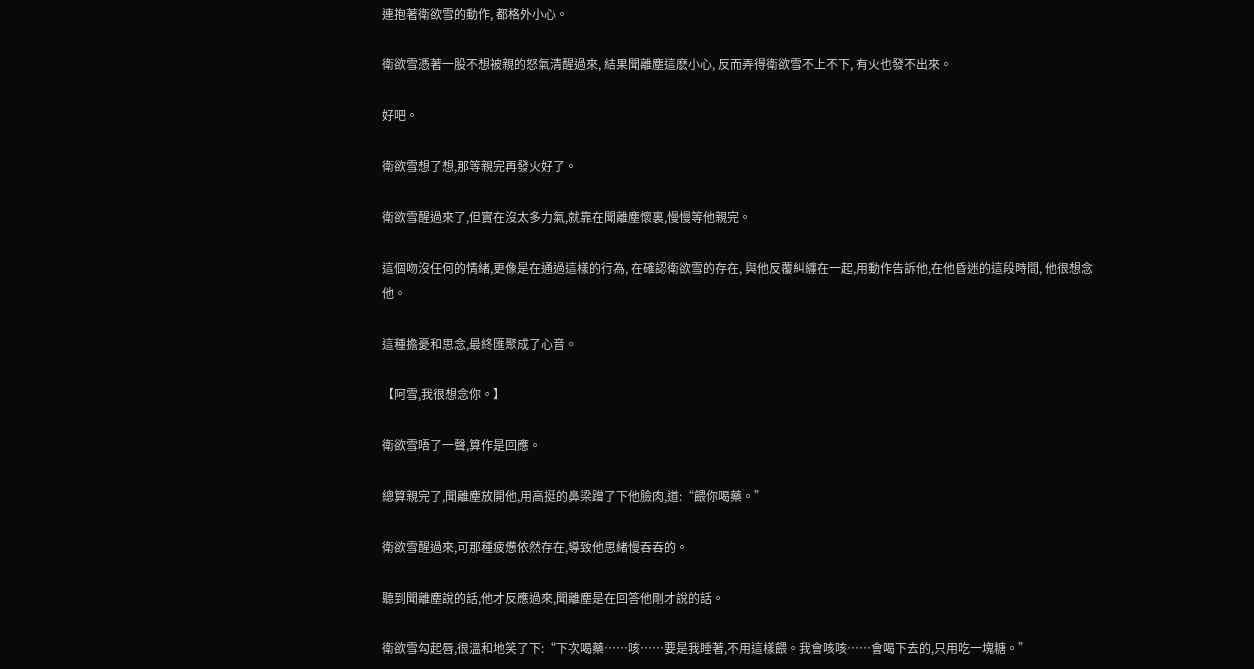連抱著衛欲雪的動作, 都格外小心。

衛欲雪憑著一股不想被親的怒氣清醒過來, 結果聞離塵這麽小心, 反而弄得衛欲雪不上不下, 有火也發不出來。

好吧。

衛欲雪想了想,那等親完再發火好了。

衛欲雪醒過來了,但實在沒太多力氣,就靠在聞離塵懷裏,慢慢等他親完。

這個吻沒任何的情緒,更像是在通過這樣的行為, 在確認衛欲雪的存在, 與他反覆糾纏在一起,用動作告訴他,在他昏迷的這段時間, 他很想念他。

這種擔憂和思念,最終匯聚成了心音。

【阿雪,我很想念你。】

衛欲雪唔了一聲,算作是回應。

總算親完了,聞離塵放開他,用高挺的鼻梁蹭了下他臉肉,道:“餵你喝藥。”

衛欲雪醒過來,可那種疲憊依然存在,導致他思緒慢吞吞的。

聽到聞離塵說的話,他才反應過來,聞離塵是在回答他剛才說的話。

衛欲雪勾起唇,很溫和地笑了下:“下次喝藥……咳……要是我睡著,不用這樣餵。我會咳咳……會喝下去的,只用吃一塊糖。”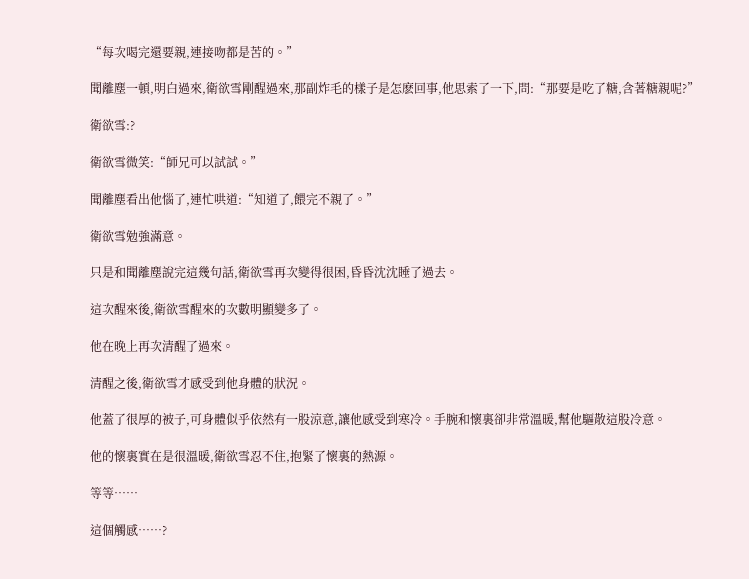“每次喝完還要親,連接吻都是苦的。”

聞離塵一頓,明白過來,衛欲雪剛醒過來,那副炸毛的樣子是怎麽回事,他思索了一下,問:“那要是吃了糖,含著糖親呢?”

衛欲雪:?

衛欲雪微笑:“師兄可以試試。”

聞離塵看出他惱了,連忙哄道:“知道了,餵完不親了。”

衛欲雪勉強滿意。

只是和聞離塵說完這幾句話,衛欲雪再次變得很困,昏昏沈沈睡了過去。

這次醒來後,衛欲雪醒來的次數明顯變多了。

他在晚上再次清醒了過來。

清醒之後,衛欲雪才感受到他身體的狀況。

他蓋了很厚的被子,可身體似乎依然有一股涼意,讓他感受到寒冷。手腕和懷裏卻非常溫暖,幫他驅散這股冷意。

他的懷裏實在是很溫暖,衛欲雪忍不住,抱緊了懷裏的熱源。

等等……

這個觸感……?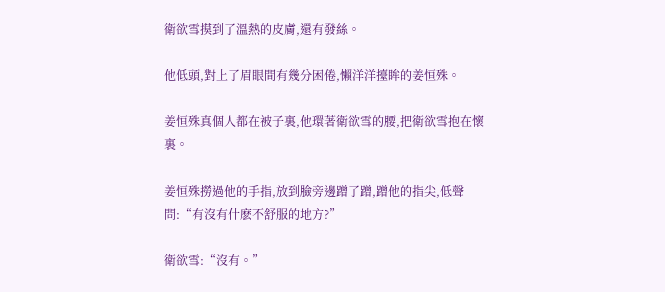衛欲雪摸到了溫熱的皮膚,還有發絲。

他低頭,對上了眉眼間有幾分困倦,懶洋洋擡眸的姜恒殊。

姜恒殊真個人都在被子裏,他環著衛欲雪的腰,把衛欲雪抱在懷裏。

姜恒殊撈過他的手指,放到臉旁邊蹭了蹭,蹭他的指尖,低聲問:“有沒有什麽不舒服的地方?”

衛欲雪:“沒有。”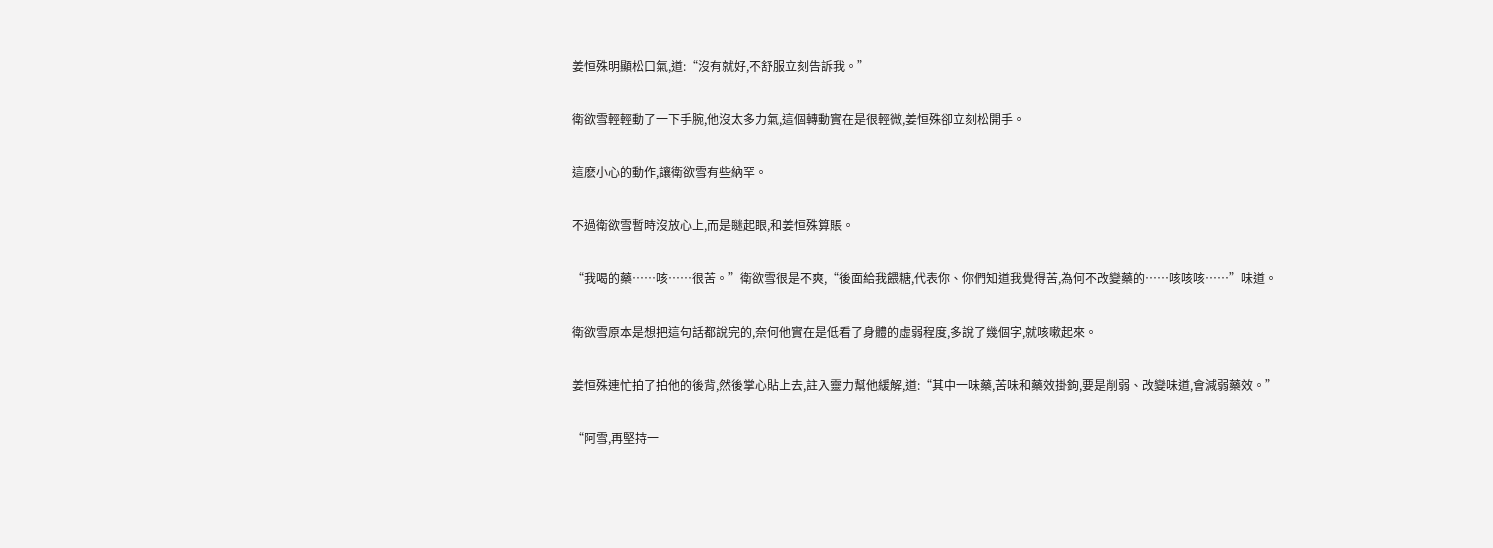姜恒殊明顯松口氣,道:“沒有就好,不舒服立刻告訴我。”

衛欲雪輕輕動了一下手腕,他沒太多力氣,這個轉動實在是很輕微,姜恒殊卻立刻松開手。

這麽小心的動作,讓衛欲雪有些納罕。

不過衛欲雪暫時沒放心上,而是瞇起眼,和姜恒殊算賬。

“我喝的藥……咳……很苦。”衛欲雪很是不爽,“後面給我餵糖,代表你、你們知道我覺得苦,為何不改變藥的……咳咳咳……”味道。

衛欲雪原本是想把這句話都說完的,奈何他實在是低看了身體的虛弱程度,多說了幾個字,就咳嗽起來。

姜恒殊連忙拍了拍他的後背,然後掌心貼上去,註入靈力幫他緩解,道:“其中一味藥,苦味和藥效掛鉤,要是削弱、改變味道,會減弱藥效。”

“阿雪,再堅持一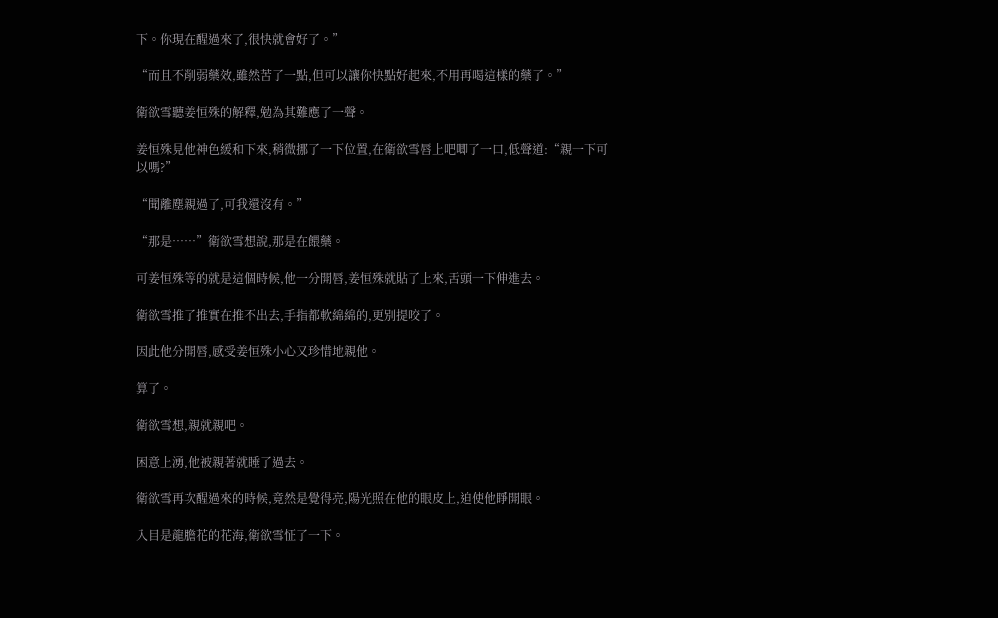下。你現在醒過來了,很快就會好了。”

“而且不削弱藥效,雖然苦了一點,但可以讓你快點好起來,不用再喝這樣的藥了。”

衛欲雪聽姜恒殊的解釋,勉為其難應了一聲。

姜恒殊見他神色緩和下來,稍微挪了一下位置,在衛欲雪唇上吧唧了一口,低聲道:“親一下可以嗎?”

“聞離塵親過了,可我還沒有。”

“那是……”衛欲雪想說,那是在餵藥。

可姜恒殊等的就是這個時候,他一分開唇,姜恒殊就貼了上來,舌頭一下伸進去。

衛欲雪推了推實在推不出去,手指都軟綿綿的,更別提咬了。

因此他分開唇,感受姜恒殊小心又珍惜地親他。

算了。

衛欲雪想,親就親吧。

困意上湧,他被親著就睡了過去。

衛欲雪再次醒過來的時候,竟然是覺得亮,陽光照在他的眼皮上,迫使他睜開眼。

入目是龍膽花的花海,衛欲雪怔了一下。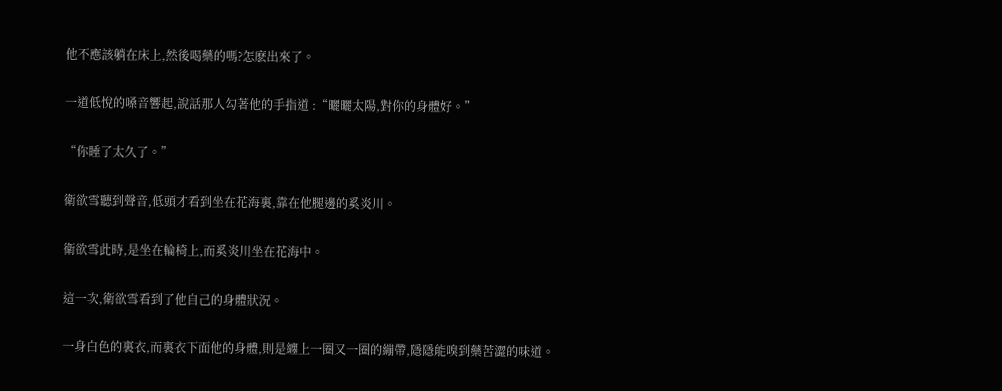他不應該躺在床上,然後喝藥的嗎?怎麽出來了。

一道低悅的嗓音響起,說話那人勾著他的手指道 :“曬曬太陽,對你的身體好。”

“你睡了太久了。”

衛欲雪聽到聲音,低頭才看到坐在花海裏,靠在他腿邊的奚炎川。

衛欲雪此時,是坐在輪椅上,而奚炎川坐在花海中。

這一次,衛欲雪看到了他自己的身體狀況。

一身白色的裏衣,而裏衣下面他的身體,則是纏上一圈又一圈的繃帶,隱隱能嗅到藥苦澀的味道。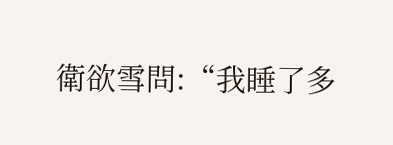衛欲雪問:“我睡了多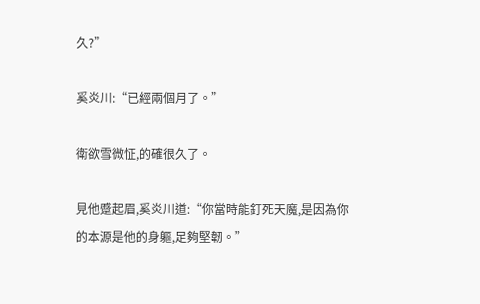久?”

奚炎川:“已經兩個月了。”

衛欲雪微怔,的確很久了。

見他蹙起眉,奚炎川道:“你當時能釘死天魔,是因為你的本源是他的身軀,足夠堅韌。”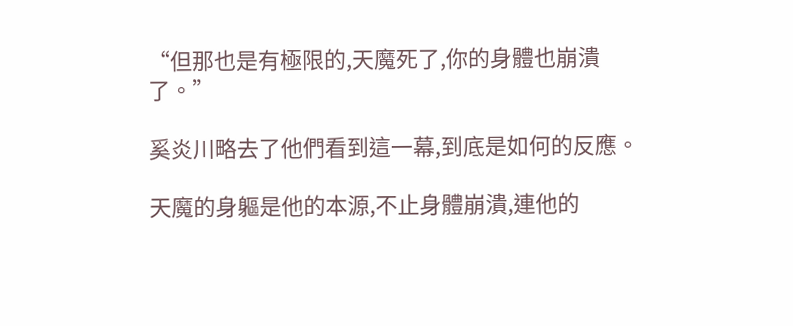“但那也是有極限的,天魔死了,你的身體也崩潰了。”

奚炎川略去了他們看到這一幕,到底是如何的反應。

天魔的身軀是他的本源,不止身體崩潰,連他的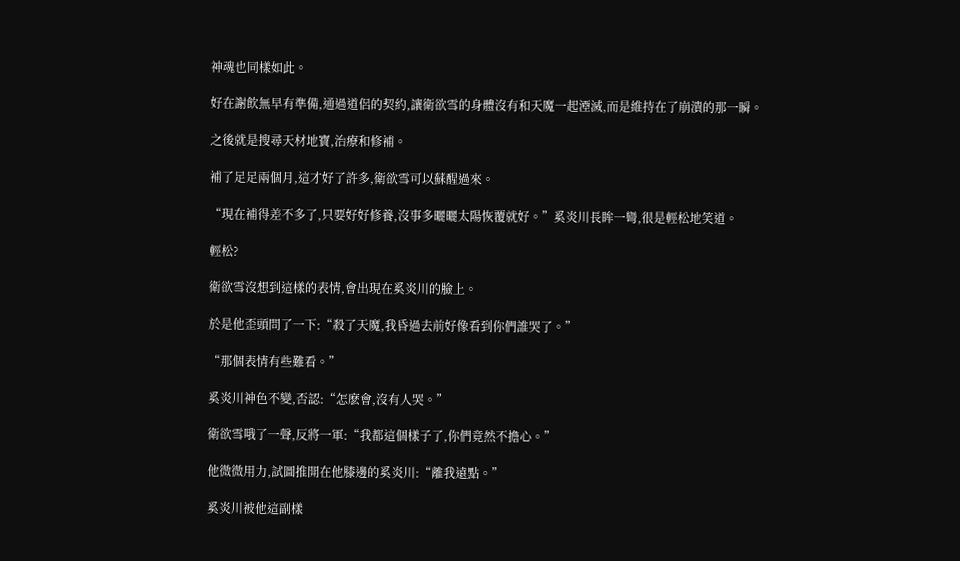神魂也同樣如此。

好在謝飲無早有準備,通過道侶的契約,讓衛欲雪的身體沒有和天魔一起湮滅,而是維持在了崩潰的那一瞬。

之後就是搜尋天材地寶,治療和修補。

補了足足兩個月,這才好了許多,衛欲雪可以蘇醒過來。

“現在補得差不多了,只要好好修養,沒事多曬曬太陽恢覆就好。”奚炎川長眸一彎,很是輕松地笑道。

輕松?

衛欲雪沒想到這樣的表情,會出現在奚炎川的臉上。

於是他歪頭問了一下:“殺了天魔,我昏過去前好像看到你們誰哭了。”

“那個表情有些難看。”

奚炎川神色不變,否認:“怎麽會,沒有人哭。”

衛欲雪哦了一聲,反將一軍:“我都這個樣子了,你們竟然不擔心。”

他微微用力,試圖推開在他膝邊的奚炎川:“離我遠點。”

奚炎川被他這副樣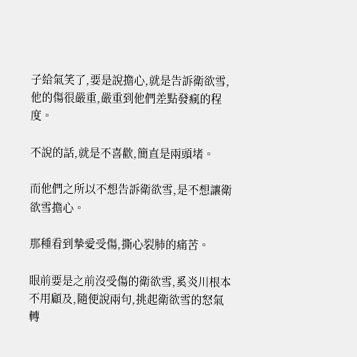子給氣笑了,要是說擔心,就是告訴衛欲雪,他的傷很嚴重,嚴重到他們差點發瘋的程度。

不說的話,就是不喜歡,簡直是兩頭堵。

而他們之所以不想告訴衛欲雪,是不想讓衛欲雪擔心。

那種看到摯愛受傷,撕心裂肺的痛苦。

眼前要是之前沒受傷的衛欲雪,奚炎川根本不用顧及,隨便說兩句,挑起衛欲雪的怒氣轉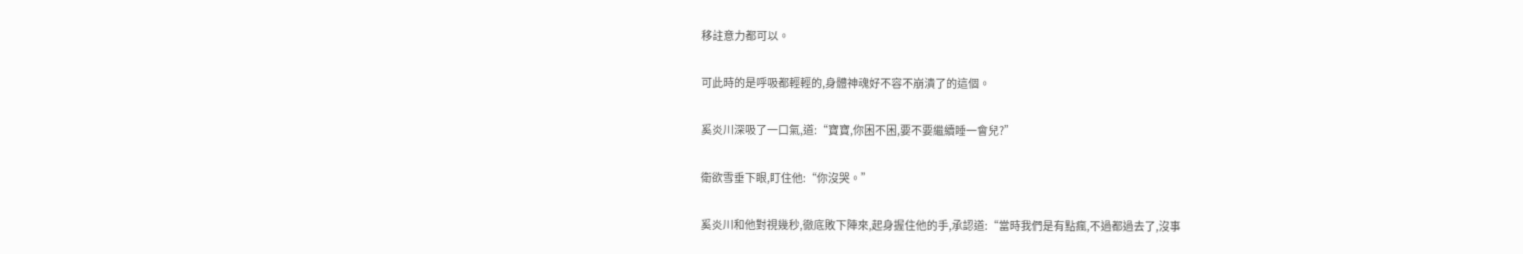移註意力都可以。

可此時的是呼吸都輕輕的,身體神魂好不容不崩潰了的這個。

奚炎川深吸了一口氣,道:“寶寶,你困不困,要不要繼續睡一會兒?”

衛欲雪垂下眼,盯住他:“你沒哭。”

奚炎川和他對視幾秒,徹底敗下陣來,起身握住他的手,承認道:“當時我們是有點瘋,不過都過去了,沒事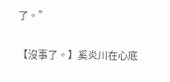了。”

【沒事了。】奚炎川在心底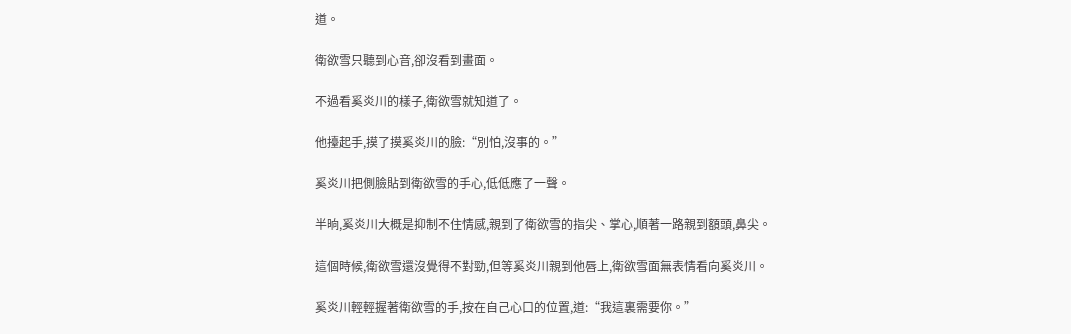道。

衛欲雪只聽到心音,卻沒看到畫面。

不過看奚炎川的樣子,衛欲雪就知道了。

他擡起手,摸了摸奚炎川的臉:“別怕,沒事的。”

奚炎川把側臉貼到衛欲雪的手心,低低應了一聲。

半晌,奚炎川大概是抑制不住情感,親到了衛欲雪的指尖、掌心,順著一路親到額頭,鼻尖。

這個時候,衛欲雪還沒覺得不對勁,但等奚炎川親到他唇上,衛欲雪面無表情看向奚炎川。

奚炎川輕輕握著衛欲雪的手,按在自己心口的位置,道:“我這裏需要你。”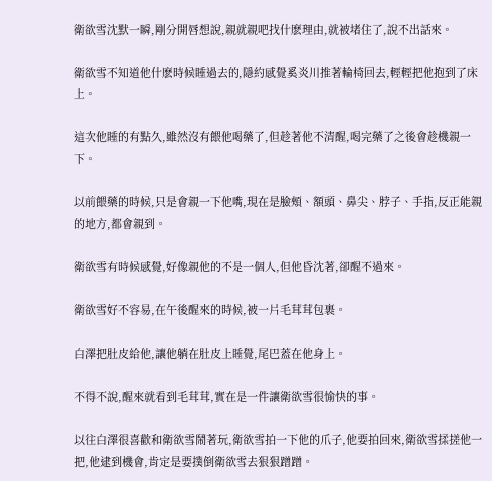衛欲雪沈默一瞬,剛分開唇想說,親就親吧找什麽理由,就被堵住了,說不出話來。

衛欲雪不知道他什麽時候睡過去的,隱約感覺奚炎川推著輪椅回去,輕輕把他抱到了床上。

這次他睡的有點久,雖然沒有餵他喝藥了,但趁著他不清醒,喝完藥了之後會趁機親一下。

以前餵藥的時候,只是會親一下他嘴,現在是臉頰、額頭、鼻尖、脖子、手指,反正能親的地方,都會親到。

衛欲雪有時候感覺,好像親他的不是一個人,但他昏沈著,卻醒不過來。

衛欲雪好不容易,在午後醒來的時候,被一片毛茸茸包裹。

白澤把肚皮給他,讓他躺在肚皮上睡覺,尾巴蓋在他身上。

不得不說,醒來就看到毛茸茸,實在是一件讓衛欲雪很愉快的事。

以往白澤很喜歡和衛欲雪鬧著玩,衛欲雪拍一下他的爪子,他要拍回來,衛欲雪揉搓他一把,他逮到機會,肯定是要撲倒衛欲雪去狠狠蹭蹭。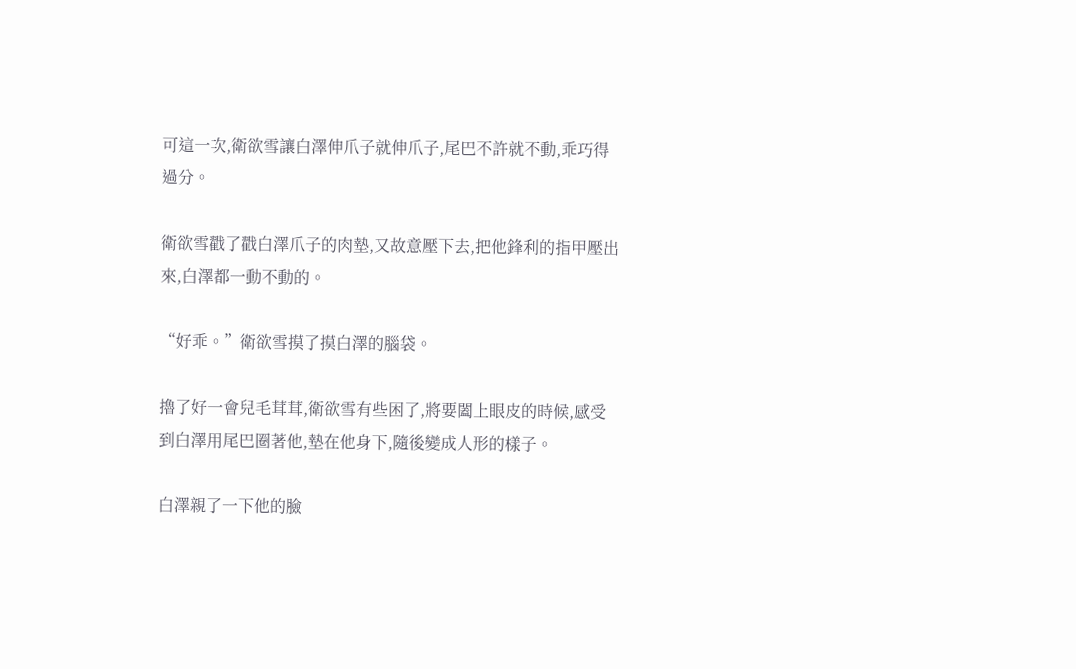可這一次,衛欲雪讓白澤伸爪子就伸爪子,尾巴不許就不動,乖巧得過分。

衛欲雪戳了戳白澤爪子的肉墊,又故意壓下去,把他鋒利的指甲壓出來,白澤都一動不動的。

“好乖。”衛欲雪摸了摸白澤的腦袋。

擼了好一會兒毛茸茸,衛欲雪有些困了,將要闔上眼皮的時候,感受到白澤用尾巴圈著他,墊在他身下,隨後變成人形的樣子。

白澤親了一下他的臉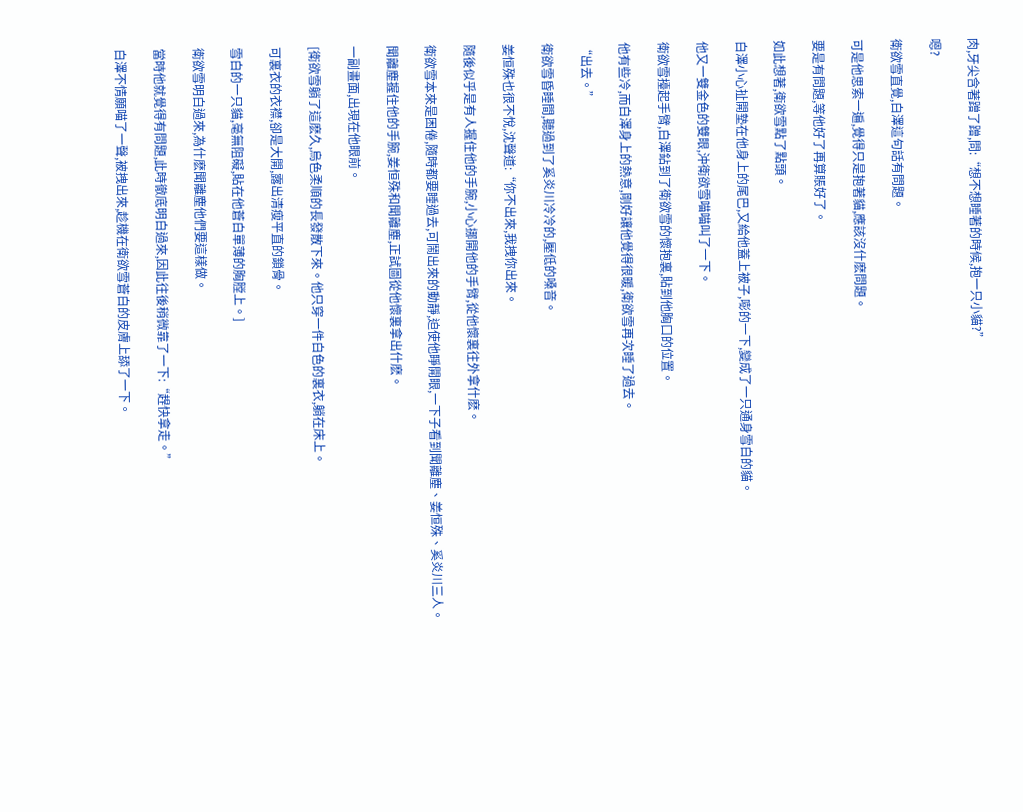肉,牙尖含著蹭了蹭,問:“想不想睡著的時候,抱一只小貓?”

嗯?

衛欲雪直覺,白澤這句話有問題。

可是他思索一遍,覺得只是抱著貓,應該沒什麽問題。

要是有問題,等他好了再算賬好了。

如此想著,衛欲雪點了點頭。

白澤小心扯開墊在他身上的尾巴,又給他蓋上被子,嘭的一下,變成了一只通身雪白的貓。

他又一雙金色的雙眼,沖衛欲雪喵喵叫了一下。

衛欲雪擡起手臂,白澤鉆到了衛欲雪的懷抱裏,貼到他胸口的位置。

他有些冷,而白澤身上的熱意,剛好讓他覺得很暖,衛欲雪再次睡了過去。

“出去。”

衛欲雪昏睡間,聽過到了奚炎川冷冷的,壓低的嗓音。

姜恒殊也很不悅,沈聲道:“你不出來,我拽你出來。

隨後似乎是有人握住他的手腕,小心挪開他的手臂,從他懷裏往外拿什麽。

衛欲雪本來是困倦,隨時都要睡過去,可鬧出來的動靜,迫使他睜開眼,一下子看到聞離塵、姜恒殊、奚炎川三人。

聞離塵握住他的手腕,姜恒殊和聞離塵,正試圖從他懷裏拿出什麽。

一副畫面,出現在他眼前。

[衛欲雪躺了這麽久,烏色柔順的長發散下來。他只穿一件白色的裏衣,躺在床上。

可裏衣的衣襟,卻是大開,露出清瘦平直的鎖骨。

雪白的一只貓,毫無阻礙,貼在他蒼白單薄的胸膛上。]

衛欲雪明白過來,為什麽聞離塵他們要這樣做。

當時他就覺得有問題,此時徹底明白過來,因此往後稍微靠了一下:“趕快拿走。”

白澤不情願喵了一聲,被拽出來,趁機在衛欲雪蒼白的皮膚上舔了一下。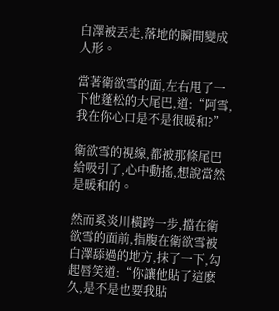白澤被丟走,落地的瞬間變成人形。

當著衛欲雪的面,左右甩了一下他蓬松的大尾巴,道:“阿雪,我在你心口是不是很暖和?”

衛欲雪的視線,都被那條尾巴給吸引了,心中動搖,想說當然是暖和的。

然而奚炎川橫跨一步,擋在衛欲雪的面前,指腹在衛欲雪被白澤舔過的地方,抹了一下,勾起唇笑道:“你讓他貼了這麽久,是不是也要我貼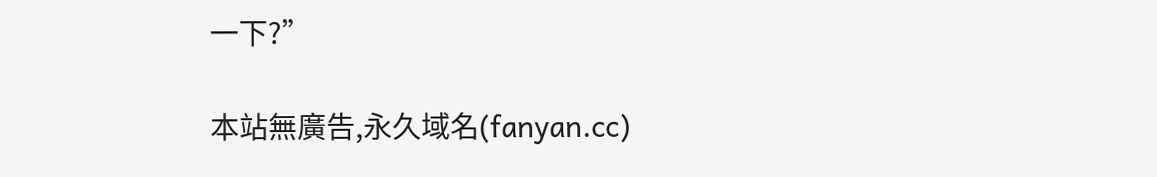一下?”

本站無廣告,永久域名(fanyan.cc)